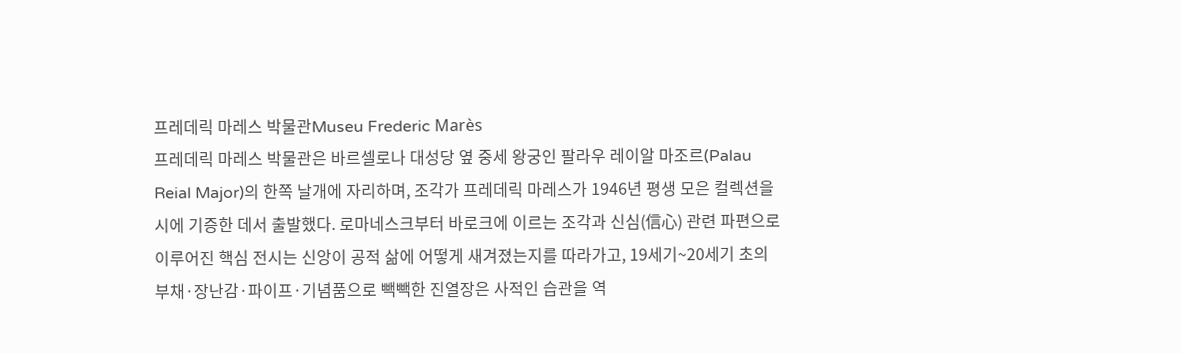프레데릭 마레스 박물관Museu Frederic Marès
프레데릭 마레스 박물관은 바르셀로나 대성당 옆 중세 왕궁인 팔라우 레이알 마조르(Palau Reial Major)의 한쪽 날개에 자리하며, 조각가 프레데릭 마레스가 1946년 평생 모은 컬렉션을 시에 기증한 데서 출발했다. 로마네스크부터 바로크에 이르는 조각과 신심(信心) 관련 파편으로 이루어진 핵심 전시는 신앙이 공적 삶에 어떻게 새겨졌는지를 따라가고, 19세기~20세기 초의 부채·장난감·파이프·기념품으로 빽빽한 진열장은 사적인 습관을 역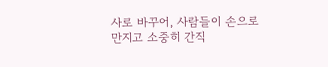사로 바꾸어, 사람들이 손으로 만지고 소중히 간직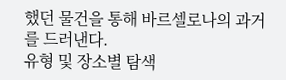했던 물건을 통해 바르셀로나의 과거를 드러낸다.
유형 및 장소별 탐색